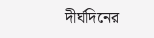দীর্ঘদিনের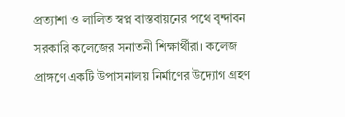প্রত্যাশা ও লালিত স্বপ্ন বাস্তবায়নের পথে বৃন্দাবন সরকারি কলেজের সনাতনী শিক্ষার্থীরা। কলেজ প্রাঙ্গণে একটি উপাসনালয় নির্মাণের উদ্যোগ গ্রহণ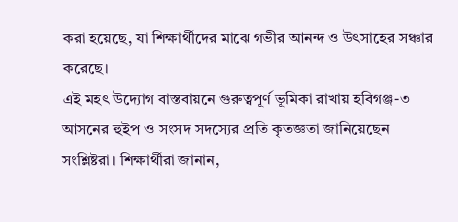করা হয়েছে, যা শিক্ষার্থীদের মাঝে গভীর আনন্দ ও উৎসাহের সঞ্চার করেছে।
এই মহৎ উদ্যোগ বাস্তবায়নে গুরুত্বপূর্ণ ভূমিকা রাখায় হবিগঞ্জ-৩ আসনের হুইপ ও সংসদ সদস্যের প্রতি কৃতজ্ঞতা জানিয়েছেন সংশ্লিষ্টরা। শিক্ষার্থীরা জানান,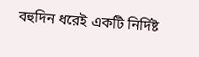বহুদিন ধরেই একটি নির্দিষ্ট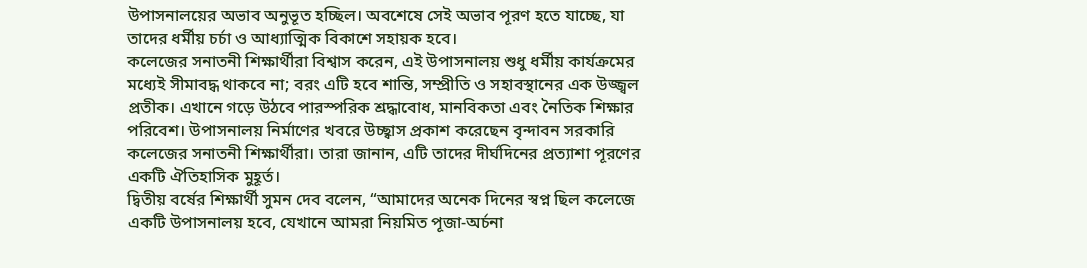উপাসনালয়ের অভাব অনুভূত হচ্ছিল। অবশেষে সেই অভাব পূরণ হতে যাচ্ছে, যা তাদের ধর্মীয় চর্চা ও আধ্যাত্মিক বিকাশে সহায়ক হবে।
কলেজের সনাতনী শিক্ষার্থীরা বিশ্বাস করেন, এই উপাসনালয় শুধু ধর্মীয় কার্যক্রমের মধ্যেই সীমাবদ্ধ থাকবে না; বরং এটি হবে শান্তি, সম্প্রীতি ও সহাবস্থানের এক উজ্জ্বল প্রতীক। এখানে গড়ে উঠবে পারস্পরিক শ্রদ্ধাবোধ, মানবিকতা এবং নৈতিক শিক্ষার পরিবেশ। উপাসনালয় নির্মাণের খবরে উচ্ছ্বাস প্রকাশ করেছেন বৃন্দাবন সরকারি কলেজের সনাতনী শিক্ষার্থীরা। তারা জানান, এটি তাদের দীর্ঘদিনের প্রত্যাশা পূরণের একটি ঐতিহাসিক মুহূর্ত।
দ্বিতীয় বর্ষের শিক্ষার্থী সুমন দেব বলেন, “আমাদের অনেক দিনের স্বপ্ন ছিল কলেজে একটি উপাসনালয় হবে, যেখানে আমরা নিয়মিত পূজা-অর্চনা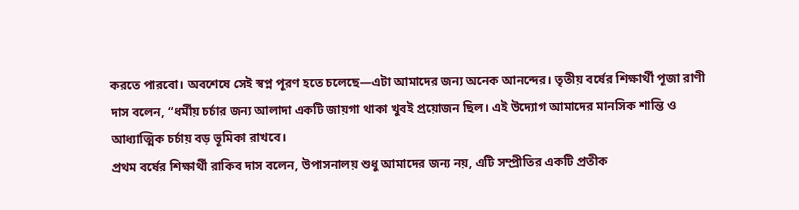করতে পারবো। অবশেষে সেই স্বপ্ন পূরণ হতে চলেছে—এটা আমাদের জন্য অনেক আনন্দের। তৃতীয় বর্ষের শিক্ষার্থী পূজা রাণী দাস বলেন, “ধর্মীয় চর্চার জন্য আলাদা একটি জায়গা থাকা খুবই প্রয়োজন ছিল। এই উদ্যোগ আমাদের মানসিক শান্তি ও আধ্যাত্মিক চর্চায় বড় ভূমিকা রাখবে।
প্রথম বর্ষের শিক্ষার্থী রাকিব দাস বলেন, উপাসনালয় শুধু আমাদের জন্য নয়, এটি সম্প্রীতির একটি প্রতীক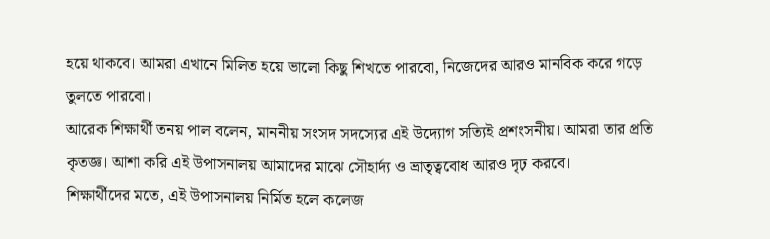হয়ে থাকবে। আমরা এখানে মিলিত হয়ে ভালো কিছু শিখতে পারবো, নিজেদের আরও মানবিক করে গড়ে তুলতে পারবো।
আরেক শিক্ষার্থী তনয় পাল বলেন, মাননীয় সংসদ সদস্যের এই উদ্যোগ সত্যিই প্রশংসনীয়। আমরা তার প্রতি কৃতজ্ঞ। আশা করি এই উপাসনালয় আমাদের মাঝে সৌহার্দ্য ও ভ্রাতৃত্ববোধ আরও দৃঢ় করবে।
শিক্ষার্থীদের মতে, এই উপাসনালয় নির্মিত হলে কলেজ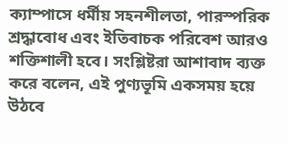ক্যাম্পাসে ধর্মীয় সহনশীলতা, পারস্পরিক শ্রদ্ধাবোধ এবং ইতিবাচক পরিবেশ আরও শক্তিশালী হবে। সংশ্লিষ্টরা আশাবাদ ব্যক্ত করে বলেন, এই পুণ্যভূমি একসময় হয়ে উঠবে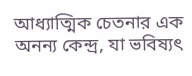আধ্যাত্মিক চেতনার এক অনন্য কেন্দ্র, যা ভবিষ্যৎ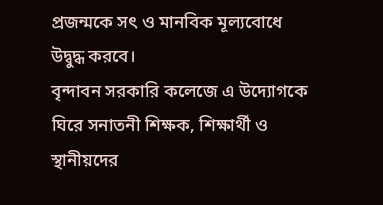প্রজন্মকে সৎ ও মানবিক মূল্যবোধে উদ্বুদ্ধ করবে।
বৃন্দাবন সরকারি কলেজে এ উদ্যোগকে ঘিরে সনাতনী শিক্ষক, শিক্ষার্থী ও স্থানীয়দের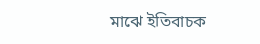মাঝে ইতিবাচক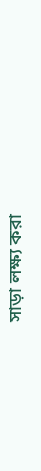সাড়া লক্ষ্য করা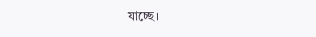যাচ্ছে।